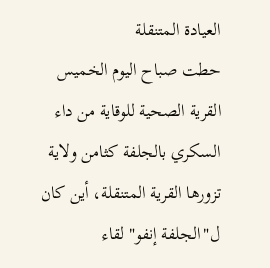العيادة المتنقلة
حطت صباح اليوم الخميس القرية الصحية للوقاية من داء السكري بالجلفة كثامن ولاية تزورها القرية المتنقلة، أين كان ل"الجلفة إنفو" لقاء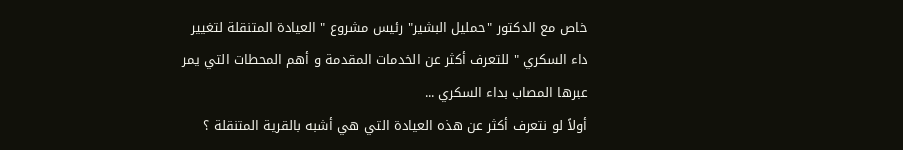خاص مع الدكتور "حمليل البشير" رئيس مشروع " العيادة المتنقلة لتغيير داء السكري " للتعرف أكثر عن الخدمات المقدمة و أهم المحطات التي يمر عبرها المصاب بداء السكري ...
أولاً لو نتعرف أكثر عن هذه العيادة التي هي أشبه بالقرية المتنقلة ؟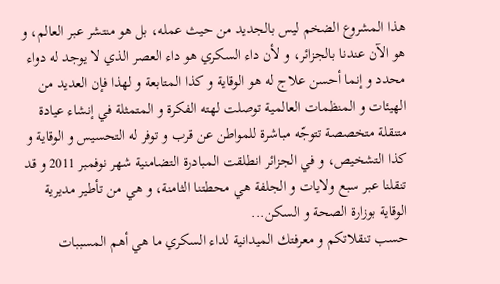هذا المشروع الضخم ليس بالجديد من حيث عمله، بل هو منتشر عبر العالم، و هو الآن عندنا بالجزائر، و لأن داء السكري هو داء العصر الذي لا يوجد له دواء محدد و إنما أحسن علاج له هو الوقاية و كذا المتابعة و لهذا فإن العديد من الهيئات و المنظمات العالمية توصلت لهته الفكرة و المتمثلة في إنشاء عيادة متنقلة متخصصة تتوجّه مباشرة للمواطن عن قرب و توفر له التحسيس و الوقاية و كذا التشخيص، و في الجزائر انطلقت المبادرة التضامنية شهر نوفمبر 2011 و قد تنقلنا عبر سبع ولايات و الجلفة هي محطتنا الثامنة، و هي من تأطير مديرية الوقاية بوزارة الصحة و السكن...
حسب تنقلاتكم و معرفتك الميدانية لداء السكري ما هي أهم المسببات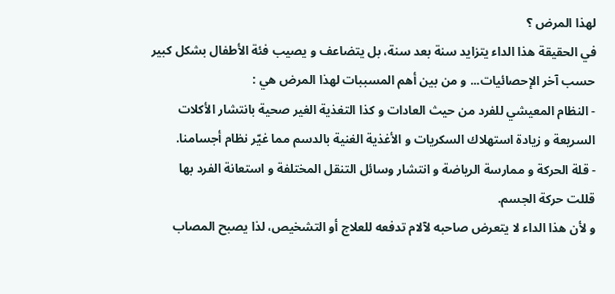لهذا المرض ؟
في الحقيقة هذا الداء يتزايد سنة بعد سنة، بل يتضاعف و يصيب فئة الأطفال بشكل كبير حسب آخر الإحصائيات... و من بين أهم المسببات لهذا المرض هي :
- النظام المعيشي للفرد من حيث العادات و كذا التغذية الغير صحية بانتشار الأكلات السريعة و زيادة استهلاك السكريات و الأغذية الغنية بالدسم مما غيّر نظام أجسامنا.
- قلة الحركة و ممارسة الرياضة و انتشار وسائل التنقل المختلفة و استعانة الفرد بها قللت حركة الجسم.
و لأن هذا الداء لا يتعرض صاحبه لآلام تدفعه للعلاج أو التشخيص، لذا يصبح المصاب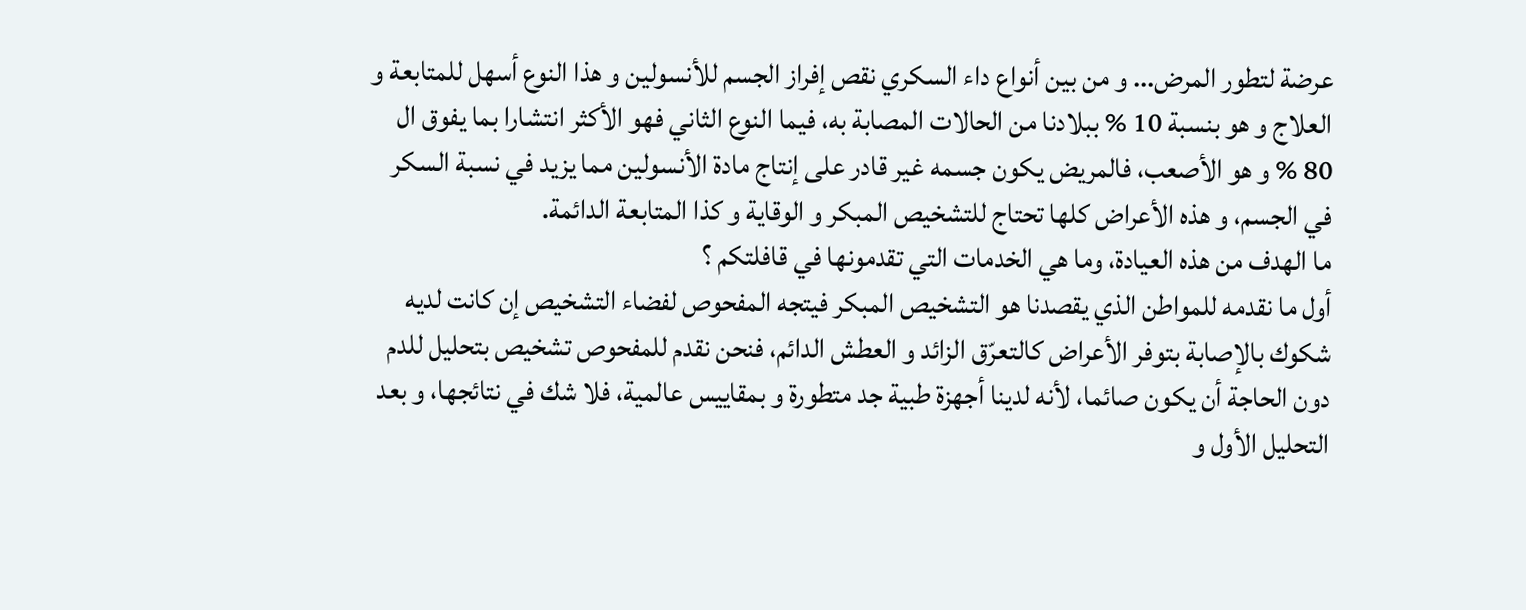عرضة لتطور المرض... و من بين أنواع داء السكري نقص إفراز الجسم للأنسولين و هذا النوع أسهل للمتابعة و العلاج و هو بنسبة 10 % ببلادنا من الحالات المصابة به، فيما النوع الثاني فهو الأكثر انتشارا بما يفوق ال 80 % و هو الأصعب، فالمريض يكون جسمه غير قادر على إنتاج مادة الأنسولين مما يزيد في نسبة السكر في الجسم، و هذه الأعراض كلها تحتاج للتشخيص المبكر و الوقاية و كذا المتابعة الدائمة.
ما الهدف من هذه العيادة، وما هي الخدمات التي تقدمونها في قافلتكم ؟
أول ما نقدمه للمواطن الذي يقصدنا هو التشخيص المبكر فيتجه المفحوص لفضاء التشخيص إن كانت لديه شكوك بالإصابة بتوفر الأعراض كالتعرّق الزائد و العطش الدائم، فنحن نقدم للمفحوص تشخيص بتحليل للدم دون الحاجة أن يكون صائما، لأنه لدينا أجهزة طبية جد متطورة و بمقاييس عالمية، فلا شك في نتائجها، و بعد التحليل الأول و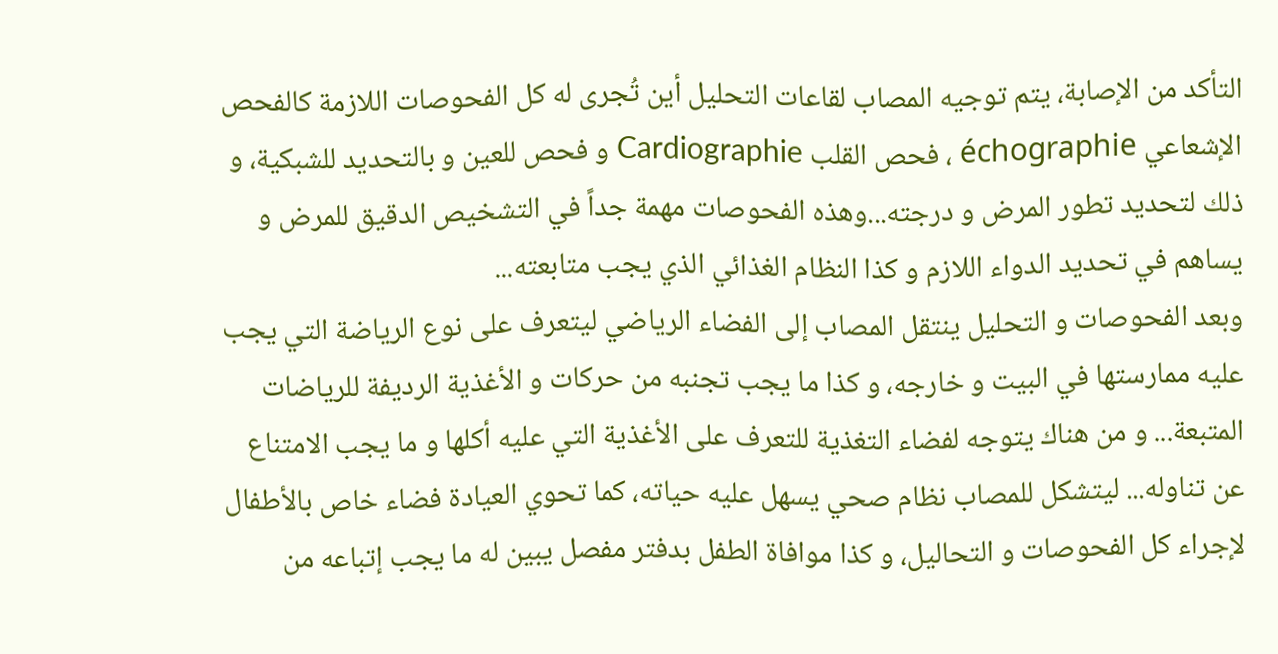التأكد من الإصابة، يتم توجيه المصاب لقاعات التحليل أين تُجرى له كل الفحوصات اللازمة كالفحص الإشعاعي échographie ، فحص القلب Cardiographie و فحص للعين و بالتحديد للشبكية، و ذلك لتحديد تطور المرض و درجته...وهذه الفحوصات مهمة جداً في التشخيص الدقيق للمرض و يساهم في تحديد الدواء اللازم و كذا النظام الغذائي الذي يجب متابعته...
وبعد الفحوصات و التحليل ينتقل المصاب إلى الفضاء الرياضي ليتعرف على نوع الرياضة التي يجب عليه ممارستها في البيت و خارجه، و كذا ما يجب تجنبه من حركات و الأغذية الرديفة للرياضات المتبعة... و من هناك يتوجه لفضاء التغذية للتعرف على الأغذية التي عليه أكلها و ما يجب الامتناع عن تناوله... ليتشكل للمصاب نظام صحي يسهل عليه حياته، كما تحوي العيادة فضاء خاص بالأطفال لإجراء كل الفحوصات و التحاليل، و كذا موافاة الطفل بدفتر مفصل يبين له ما يجب إتباعه من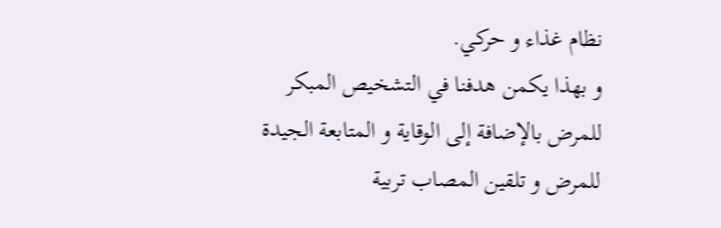نظام غذاء و حركي.
و بهذا يكمن هدفنا في التشخيص المبكر للمرض بالإضافة إلى الوقاية و المتابعة الجيدة للمرض و تلقين المصاب تربية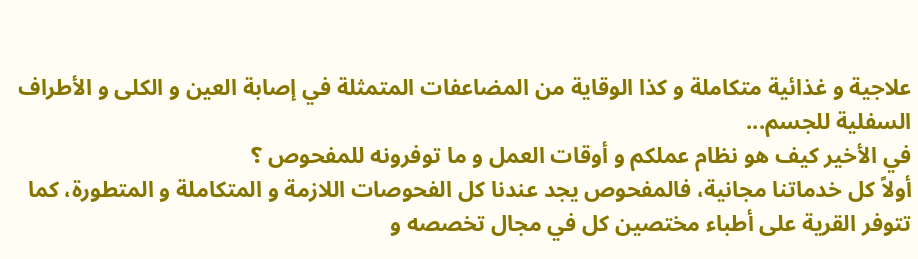علاجية و غذائية متكاملة و كذا الوقاية من المضاعفات المتمثلة في إصابة العين و الكلى و الأطراف السفلية للجسم...
في الأخير كيف هو نظام عملكم و أوقات العمل و ما توفرونه للمفحوص ؟
أولاً كل خدماتنا مجانية، فالمفحوص يجد عندنا كل الفحوصات اللازمة و المتكاملة و المتطورة، كما تتوفر القرية على أطباء مختصين كل في مجال تخصصه و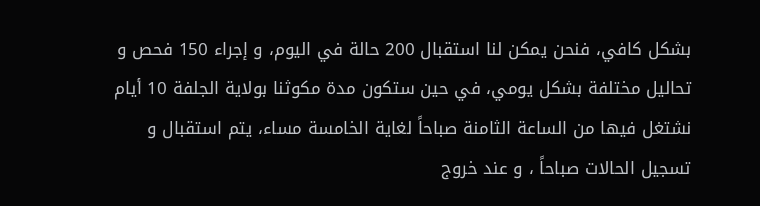بشكل كافي، فنحن يمكن لنا استقبال 200 حالة في اليوم، و إجراء 150 فحص و تحاليل مختلفة بشكل يومي، في حين ستكون مدة مكوثنا بولاية الجلفة 10 أيام نشتغل فيها من الساعة الثامنة صباحاً لغاية الخامسة مساء، يتم استقبال و تسجيل الحالات صباحاً ، و عند خروج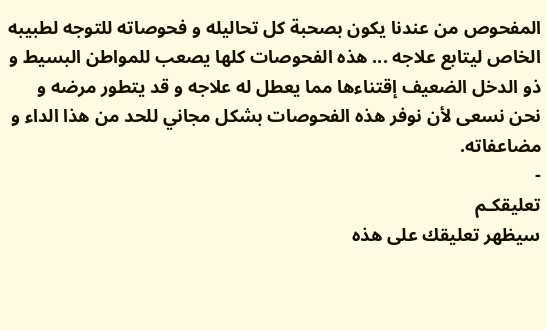المفحوص من عندنا يكون بصحبة كل تحاليله و فحوصاته للتوجه لطبيبه الخاص ليتابع علاجه ... هذه الفحوصات كلها يصعب للمواطن البسيط و ذو الدخل الضعيف إقتناءها مما يعطل له علاجه و قد يتطور مرضه و نحن نسعى لأن نوفر هذه الفحوصات بشكل مجاني للحد من هذا الداء و مضاعفاته.
-
تعليقكـم
سيظهر تعليقك على هذه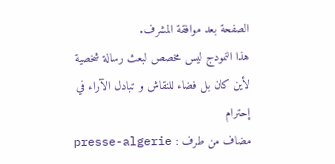الصفحة بعد موافقة المشرف.
هذا النمودج ليس مخصص لبعث رسالة شخصية لأين كان بل فضاء للنقاش و تبادل الآراء في إحترام
مضاف من طرف : presse-algerie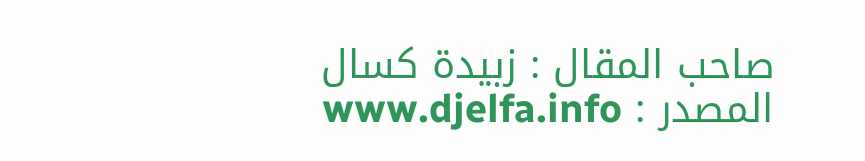صاحب المقال : زبيدة كسال
المصدر : www.djelfa.info